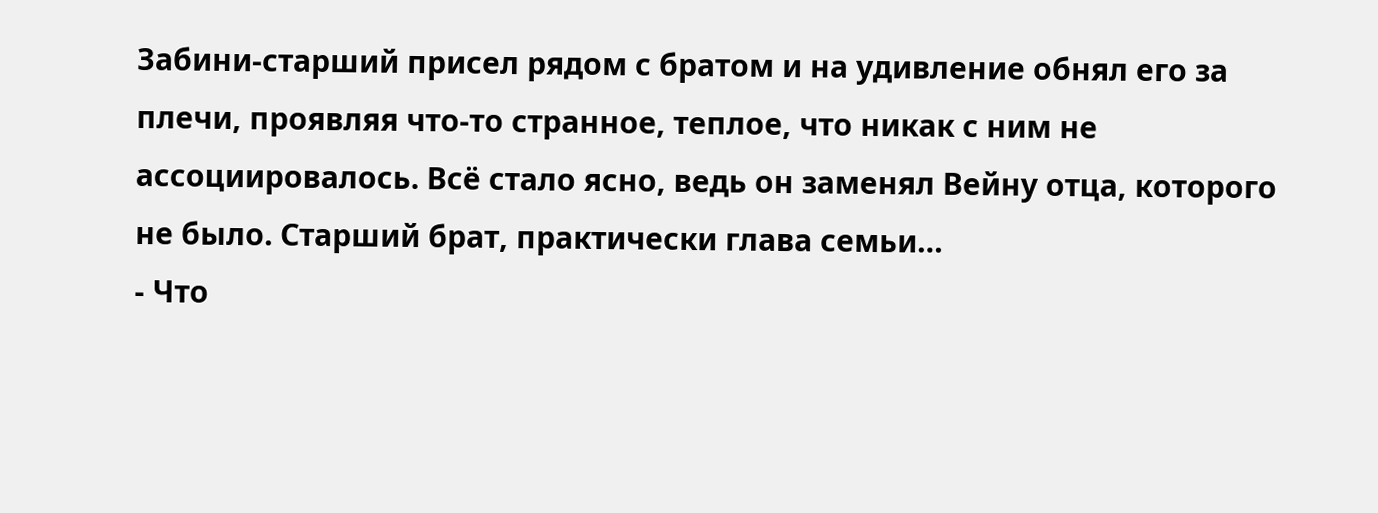Забини-старший присел рядом с братом и на удивление обнял его за плечи, проявляя что-то странное, теплое, что никак с ним не ассоциировалось. Всё стало ясно, ведь он заменял Вейну отца, которого не было. Старший брат, практически глава семьи…
- Что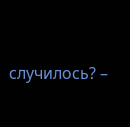случилось? –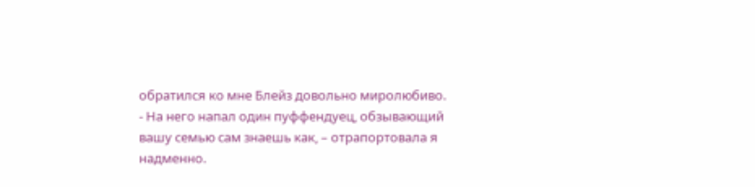обратился ко мне Блейз довольно миролюбиво.
- На него напал один пуффендуец, обзывающий вашу семью сам знаешь как, – отрапортовала я надменно.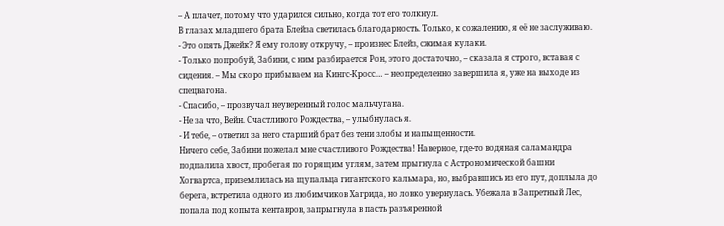– А плачет, потому что ударился сильно, когда тот его толкнул.
В глазах младшего брата Блейза светилась благодарность. Только, к сожалению, я её не заслуживаю.
- Это опять Джейк? Я ему голову откручу, – произнес Блейз, сжимая кулаки.
- Только попробуй, Забини, с ним разбирается Рон, этого достаточно, – сказала я строго, вставая с сидения. – Мы скоро прибываем на Кингс-Кросс… – неопределенно завершила я, уже на выходе из спецвагона.
- Спасибо, – прозвучал неуверенный голос мальчугана.
- Не за что, Вейн. Счастливого Рождества, – улыбнулась я.
- И тебе, – ответил за него старший брат без тени злобы и напыщенности.
Ничего себе, Забини пожелал мне счастливого Рождества! Наверное, где-то водяная саламандра подпалила хвост, пробегая по горящим углям, затем прыгнула с Астрономической башни Хогвартса, приземлилась на щупальца гигантского кальмара, но, выбравшись из его пут, доплыла до берега, встретила одного из любимчиков Хагрида, но ловко увернулась. Убежала в Запретный Лес, попала под копыта кентавров, запрыгнула в пасть разъяренной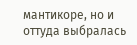мантикоре, но и оттуда выбралась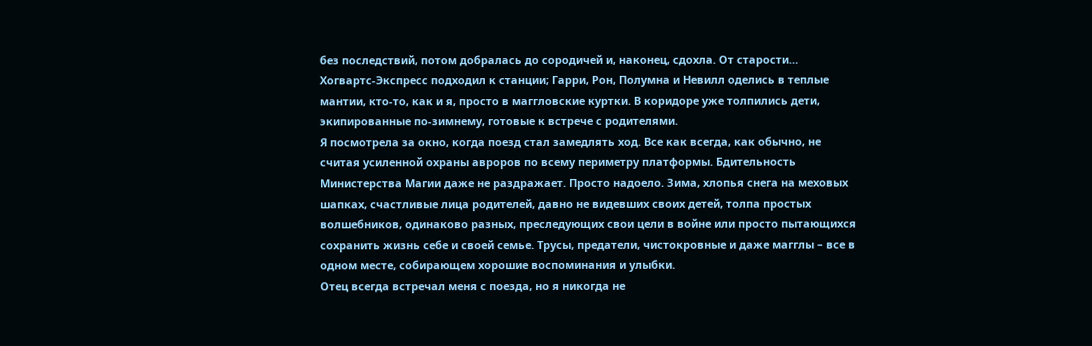без последствий, потом добралась до сородичей и, наконец, сдохла. От старости…
Хогвартс-Экспресс подходил к станции; Гарри, Рон, Полумна и Невилл оделись в теплые мантии, кто-то, как и я, просто в маггловские куртки. В коридоре уже толпились дети, экипированные по-зимнему, готовые к встрече с родителями.
Я посмотрела за окно, когда поезд стал замедлять ход. Все как всегда, как обычно, не считая усиленной охраны авроров по всему периметру платформы. Бдительность Министерства Магии даже не раздражает. Просто надоело. Зима, хлопья снега на меховых шапках, счастливые лица родителей, давно не видевших своих детей, толпа простых волшебников, одинаково разных, преследующих свои цели в войне или просто пытающихся сохранить жизнь себе и своей семье. Трусы, предатели, чистокровные и даже магглы – все в одном месте, собирающем хорошие воспоминания и улыбки.
Отец всегда встречал меня с поезда, но я никогда не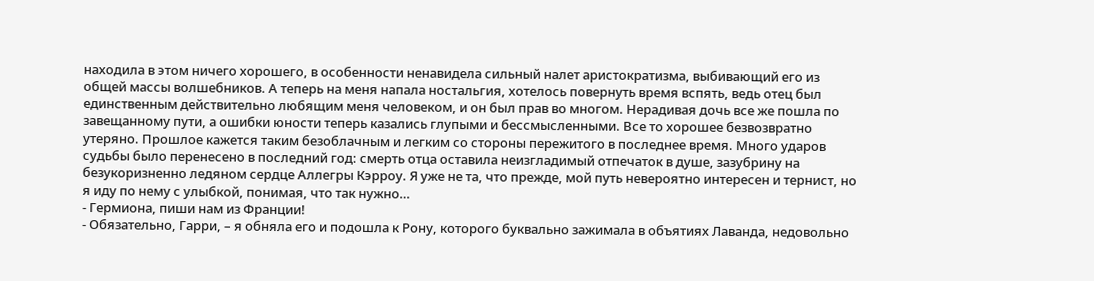находила в этом ничего хорошего, в особенности ненавидела сильный налет аристократизма, выбивающий его из общей массы волшебников. А теперь на меня напала ностальгия, хотелось повернуть время вспять, ведь отец был единственным действительно любящим меня человеком, и он был прав во многом. Нерадивая дочь все же пошла по завещанному пути, а ошибки юности теперь казались глупыми и бессмысленными. Все то хорошее безвозвратно утеряно. Прошлое кажется таким безоблачным и легким со стороны пережитого в последнее время. Много ударов судьбы было перенесено в последний год: смерть отца оставила неизгладимый отпечаток в душе, зазубрину на безукоризненно ледяном сердце Аллегры Кэрроу. Я уже не та, что прежде, мой путь невероятно интересен и тернист, но я иду по нему с улыбкой, понимая, что так нужно…
- Гермиона, пиши нам из Франции!
- Обязательно, Гарри, – я обняла его и подошла к Рону, которого буквально зажимала в объятиях Лаванда, недовольно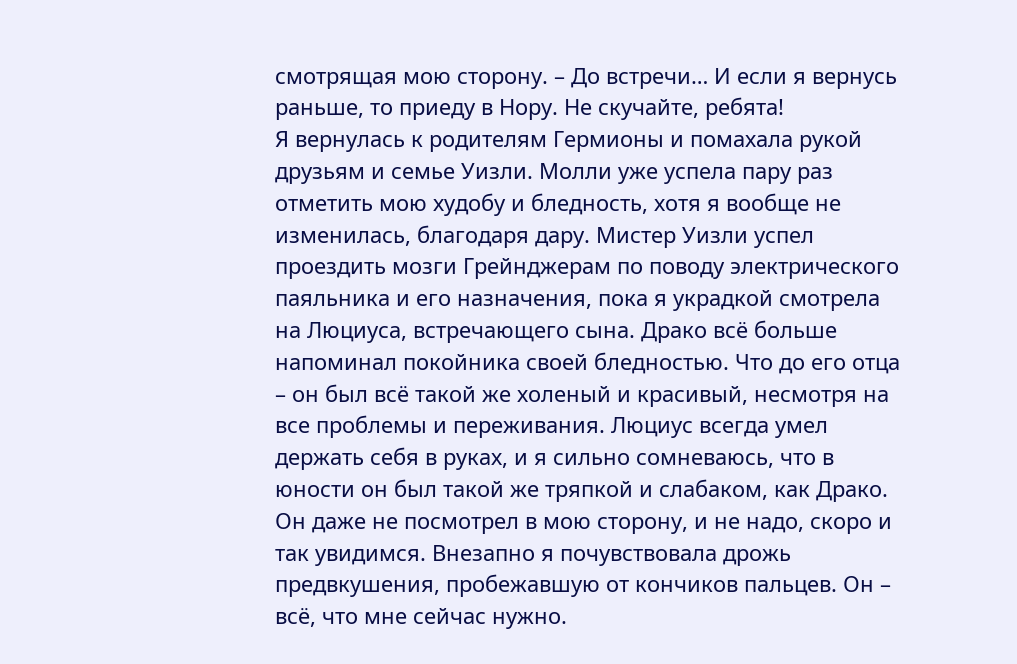смотрящая мою сторону. – До встречи… И если я вернусь раньше, то приеду в Нору. Не скучайте, ребята!
Я вернулась к родителям Гермионы и помахала рукой друзьям и семье Уизли. Молли уже успела пару раз отметить мою худобу и бледность, хотя я вообще не изменилась, благодаря дару. Мистер Уизли успел проездить мозги Грейнджерам по поводу электрического паяльника и его назначения, пока я украдкой смотрела на Люциуса, встречающего сына. Драко всё больше напоминал покойника своей бледностью. Что до его отца – он был всё такой же холеный и красивый, несмотря на все проблемы и переживания. Люциус всегда умел держать себя в руках, и я сильно сомневаюсь, что в юности он был такой же тряпкой и слабаком, как Драко. Он даже не посмотрел в мою сторону, и не надо, скоро и так увидимся. Внезапно я почувствовала дрожь предвкушения, пробежавшую от кончиков пальцев. Он – всё, что мне сейчас нужно.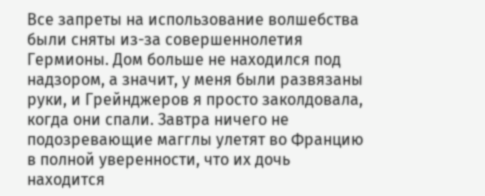Все запреты на использование волшебства были сняты из-за совершеннолетия Гермионы. Дом больше не находился под надзором, а значит, у меня были развязаны руки, и Грейнджеров я просто заколдовала, когда они спали. Завтра ничего не подозревающие магглы улетят во Францию в полной уверенности, что их дочь находится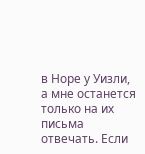в Норе у Уизли, а мне останется только на их письма отвечать. Если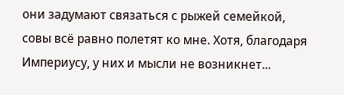они задумают связаться с рыжей семейкой, совы всё равно полетят ко мне. Хотя, благодаря Империусу, у них и мысли не возникнет...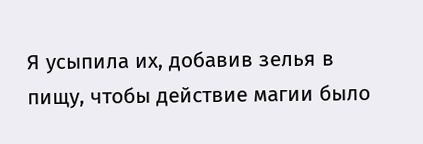Я усыпила их, добавив зелья в пищу, чтобы действие магии было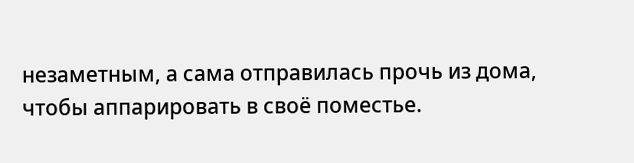незаметным, а сама отправилась прочь из дома, чтобы аппарировать в своё поместье.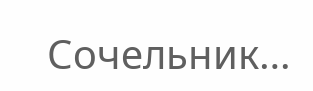Сочельник…